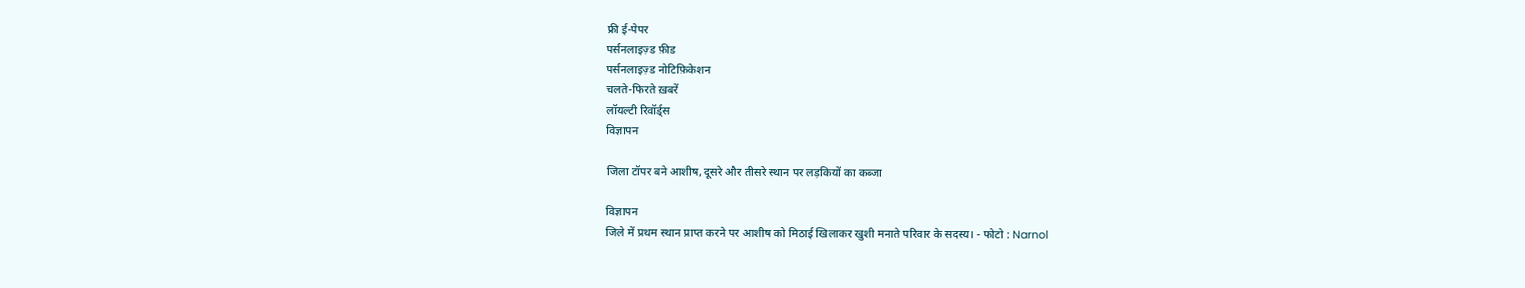फ्री ई-पेपर
पर्सनलाइज़्ड फ़ीड
पर्सनलाइज़्ड नोटिफ़िकेशन
चलते-फिरते ख़बरें
लॉयल्टी रिवॉर्ड्स
विज्ञापन

जिला टॉपर बने आशीष, दूसरे और तीसरे स्थान पर लड़कियों का कब्जा

विज्ञापन
जिले में प्रथम स्थान प्राप्त करने पर आशीष को मिठाई खिलाकर खुशी मनाते परिवार के सदस्य। - फोटो : Narnol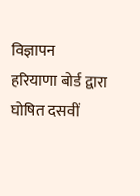विज्ञापन
हरियाणा बोर्ड द्वारा घोषित दसवीं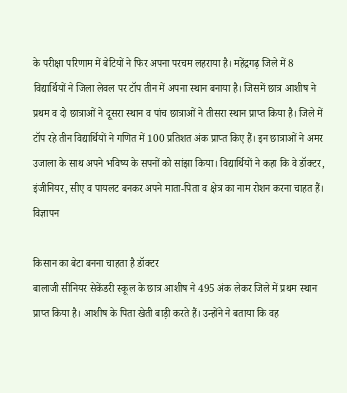के परीक्षा परिणाम में बेटियों ने फिर अपना परचम लहराया है। महेंद्रगढ़ जिले में 8 विद्यार्थियों ने जिला लेवल पर टॉप तीन में अपना स्थान बनाया है। जिसमें छात्र आशीष ने प्रथम व दो छात्राओं ने दूसरा स्थान व पांच छात्राओं ने तीसरा स्थान प्राप्त किया है। जिले में टॉप रहे तीन विद्यार्थियों ने गणित में 100 प्रतिशत अंक प्राप्त किए हैं। इन छात्राओं ने अमर उजाला के साथ अपने भविष्य के सपनों को सांझा किया। विद्यार्थियों ने कहा कि वे डॉक्टर, इंजीनियर, सीए व पायलट बनकर अपने माता-पिता व क्षेत्र का नाम रोशन करना चाहत हैं।
विज्ञापन

किसान का बेटा बनना चाहता है डॉक्टर
बालाजी सीनियर सेकेंडरी स्कूल के छात्र आशीष ने 495 अंक लेकर जिले में प्रथम स्थान प्राप्त किया है। आशीष के पिता खेती बाड़ी करते हैं। उन्होंने ने बताया कि वह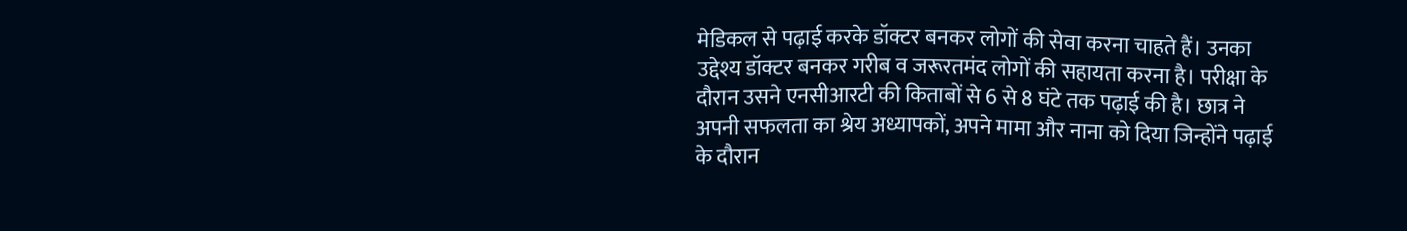मेडिकल से पढ़ाई करके डॉक्टर बनकर लोगों की सेवा करना चाहते हैं। उनका उद्देश्य डॉक्टर बनकर गरीब व जरूरतमंद लोगों की सहायता करना है। परीक्षा के दौरान उसने एनसीआरटी की किताबों से 6 से 8 घंटे तक पढ़ाई की है। छात्र ने अपनी सफलता का श्रेय अध्यापकों, अपने मामा और नाना को दिया जिन्होंने पढ़ाई के दौरान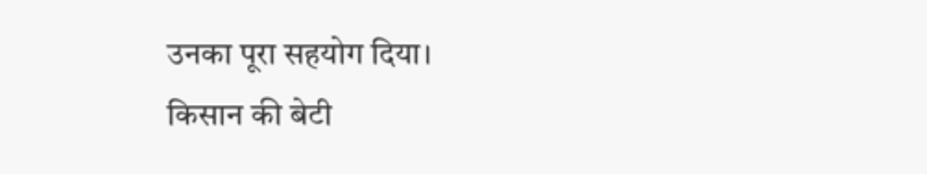उनका पूरा सहयोग दिया।
किसान की बेटी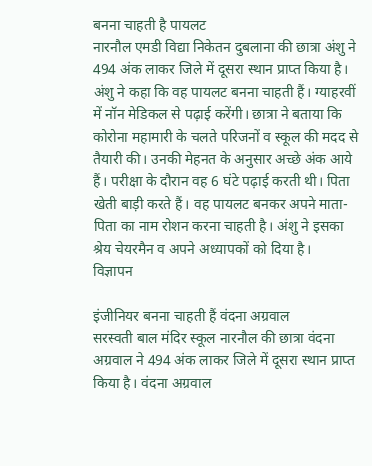बनना चाहती है पायलट
नारनौल एमडी विद्या निकेतन दुबलाना की छात्रा अंशु ने 494 अंक लाकर जिले में दूसरा स्थान प्राप्त किया है। अंशु ने कहा कि वह पायलट बनना चाहती हैं। ग्याहरवीं में नॉन मेडिकल से पढ़ाई करेंगी। छात्रा ने बताया कि कोरोना महामारी के चलते परिजनों व स्कूल की मदद से तैयारी की। उनकी मेहनत के अनुसार अच्छे अंक आये हैं। परीक्षा के दौरान वह 6 घंटे पढ़ाई करती थी। पिता खेती बाड़ी करते हैं। वह पायलट बनकर अपने माता-पिता का नाम रोशन करना चाहती है। अंशु ने इसका श्रेय चेयरमैन व अपने अध्यापकों को दिया है।
विज्ञापन

इंजीनियर बनना चाहती हैं वंदना अग्रवाल
सरस्वती बाल मंदिर स्कूल नारनौल की छात्रा वंदना अग्रवाल ने 494 अंक लाकर जिले में दूसरा स्थान प्राप्त किया है। वंदना अग्रवाल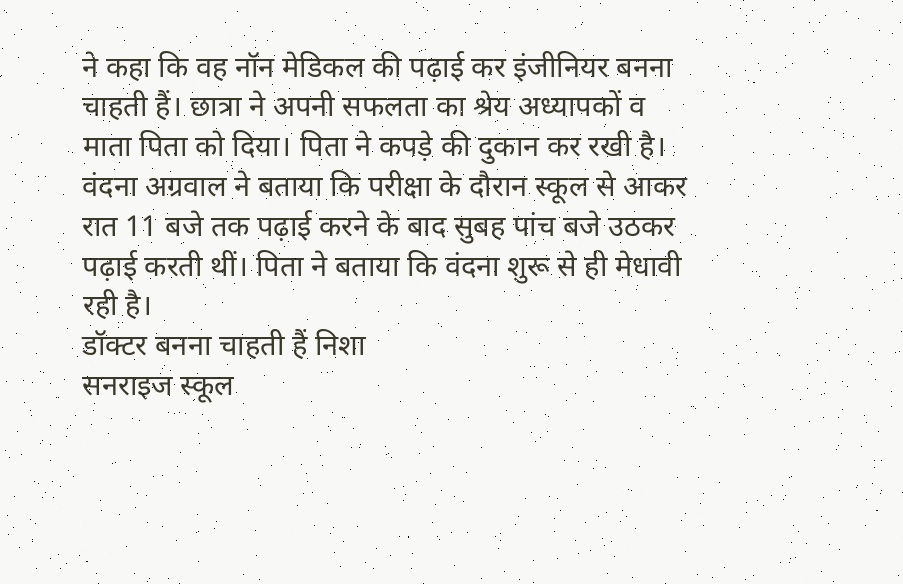ने कहा कि वह नॉन मेडिकल की पढ़ाई कर इंजीनियर बनना चाहती हैं। छात्रा ने अपनी सफलता का श्रेय अध्यापकों व माता पिता को दिया। पिता ने कपड़े की दुकान कर रखी है। वंदना अग्रवाल ने बताया कि परीक्षा के दौरान स्कूल से आकर रात 11 बजे तक पढ़ाई करने के बाद सुबह पांच बजे उठकर पढ़ाई करती थीं। पिता ने बताया कि वंदना शुरू से ही मेधावी रही है।
डॉक्टर बनना चाहती हैं निशा
सनराइज स्कूल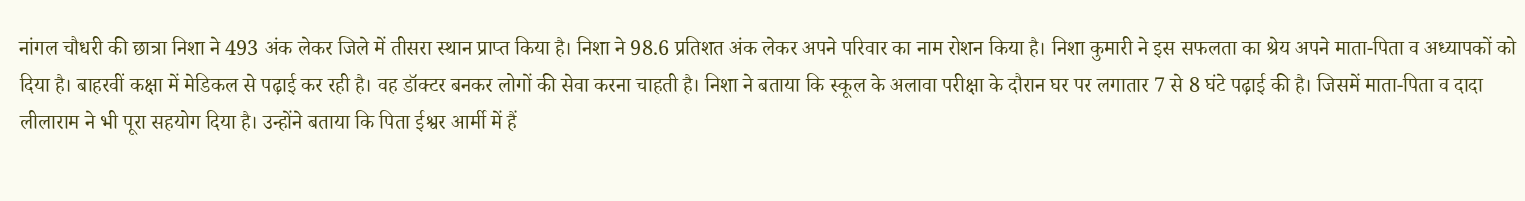नांगल चौधरी की छात्रा निशा ने 493 अंक लेकर जिले में तीसरा स्थान प्राप्त किया है। निशा ने 98.6 प्रतिशत अंक लेकर अपने परिवार का नाम रोशन किया है। निशा कुमारी ने इस सफलता का श्रेय अपने माता-पिता व अध्यापकों को दिया है। बाहरवीं कक्षा में मेडिकल से पढ़ाई कर रही है। वह डॉक्टर बनकर लोगों की सेवा करना चाहती है। निशा ने बताया कि स्कूल के अलावा परीक्षा के दौरान घर पर लगातार 7 से 8 घंटे पढ़ाई की है। जिसमें माता-पिता व दादा लीलाराम ने भी पूरा सहयोग दिया है। उन्होंने बताया कि पिता ईश्वर आर्मी में हैं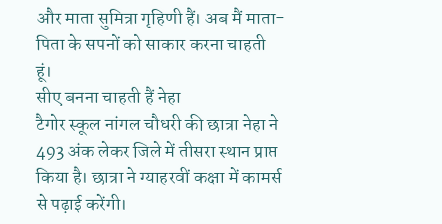और माता सुमित्रा गृहिणी हैं। अब मैं माता-पिता के सपनों को साकार करना चाहती हूं।
सीए बनना चाहती हैं नेहा
टैगोर स्कूल नांगल चौधरी की छात्रा नेहा ने 493 अंक लेकर जिले में तीसरा स्थान प्राप्त किया है। छात्रा ने ग्याहरवीं कक्षा में कामर्स से पढ़ाई करेंगी।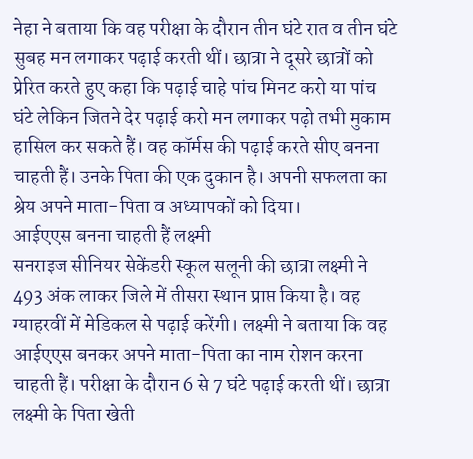नेहा ने बताया कि वह परीक्षा के दौरान तीन घंटे रात व तीन घंटे सुबह मन लगाकर पढ़ाई करती थीं। छात्रा ने दूसरे छात्रों को प्रेरित करते हुए कहा कि पढ़ाई चाहे पांच मिनट करो या पांच घंटे लेकिन जितने देर पढ़ाई करो मन लगाकर पढ़ो तभी मुकाम हासिल कर सकते हैं। वह कॉर्मस की पढ़ाई करते सीए बनना चाहती हैं। उनके पिता की एक दुकान है। अपनी सफलता का श्रेय अपने माता-पिता व अध्यापकों को दिया।
आईएएस बनना चाहती हैं लक्ष्मी
सनराइज सीनियर सेकेंडरी स्कूल सलूनी की छात्रा लक्ष्मी ने 493 अंक लाकर जिले में तीसरा स्थान प्राप्त किया है। वह ग्याहरवीं में मेडिकल से पढ़ाई करेंगी। लक्ष्मी ने बताया कि वह आईएएस बनकर अपने माता-पिता का नाम रोशन करना चाहती हैं। परीक्षा के दौरान 6 से 7 घंटे पढ़ाई करती थीं। छात्रा लक्ष्मी के पिता खेती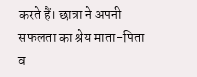करते हैं। छात्रा ने अपनी सफलता का श्रेय माता-पिता व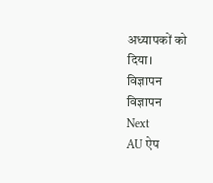अध्यापकों को दिया।
विज्ञापन
विज्ञापन
Next
AU ऐप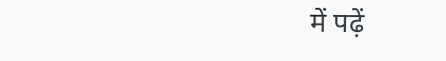में पढ़ें